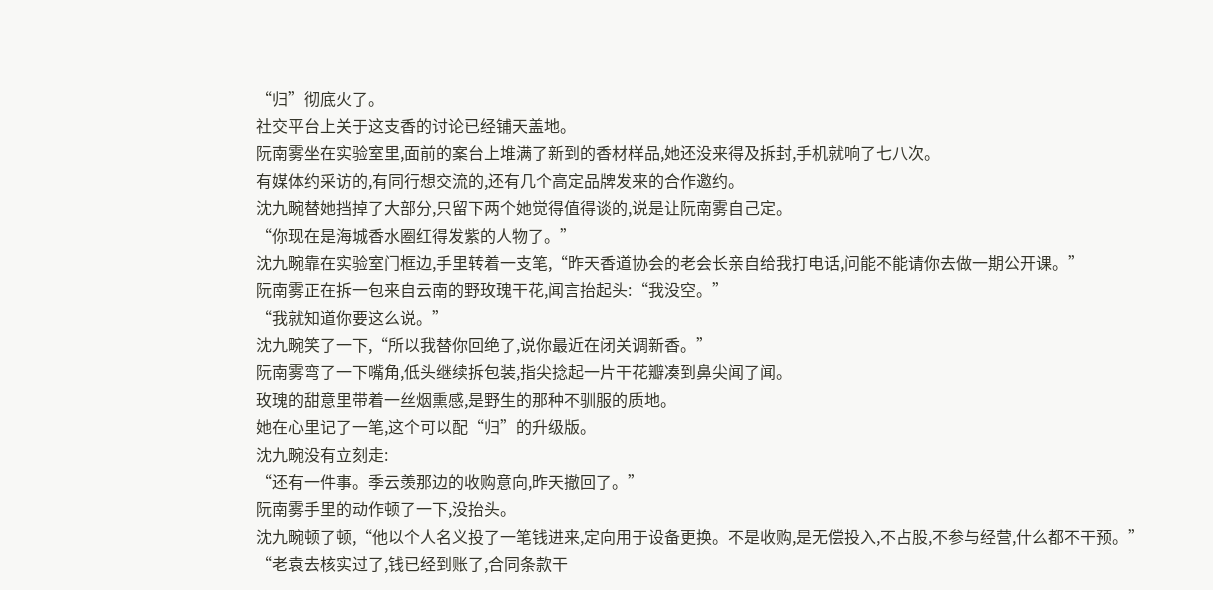“归”彻底火了。
社交平台上关于这支香的讨论已经铺天盖地。
阮南雾坐在实验室里,面前的案台上堆满了新到的香材样品,她还没来得及拆封,手机就响了七八次。
有媒体约采访的,有同行想交流的,还有几个高定品牌发来的合作邀约。
沈九畹替她挡掉了大部分,只留下两个她觉得值得谈的,说是让阮南雾自己定。
“你现在是海城香水圈红得发紫的人物了。”
沈九畹靠在实验室门框边,手里转着一支笔,“昨天香道协会的老会长亲自给我打电话,问能不能请你去做一期公开课。”
阮南雾正在拆一包来自云南的野玫瑰干花,闻言抬起头:“我没空。”
“我就知道你要这么说。”
沈九畹笑了一下,“所以我替你回绝了,说你最近在闭关调新香。”
阮南雾弯了一下嘴角,低头继续拆包装,指尖捻起一片干花瓣凑到鼻尖闻了闻。
玫瑰的甜意里带着一丝烟熏感,是野生的那种不驯服的质地。
她在心里记了一笔,这个可以配“归”的升级版。
沈九畹没有立刻走:
“还有一件事。季云羡那边的收购意向,昨天撤回了。”
阮南雾手里的动作顿了一下,没抬头。
沈九畹顿了顿,“他以个人名义投了一笔钱进来,定向用于设备更换。不是收购,是无偿投入,不占股,不参与经营,什么都不干预。”
“老袁去核实过了,钱已经到账了,合同条款干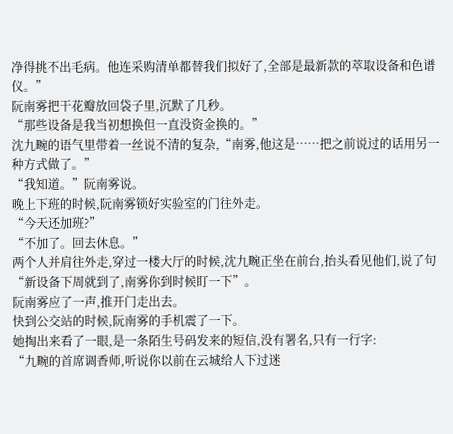净得挑不出毛病。他连采购清单都替我们拟好了,全部是最新款的萃取设备和色谱仪。”
阮南雾把干花瓣放回袋子里,沉默了几秒。
“那些设备是我当初想换但一直没资金换的。”
沈九畹的语气里带着一丝说不清的复杂,“南雾,他这是……把之前说过的话用另一种方式做了。”
“我知道。”阮南雾说。
晚上下班的时候,阮南雾锁好实验室的门往外走。
“今天还加班?”
“不加了。回去休息。”
两个人并肩往外走,穿过一楼大厅的时候,沈九畹正坐在前台,抬头看见他们,说了句“新设备下周就到了,南雾你到时候盯一下”。
阮南雾应了一声,推开门走出去。
快到公交站的时候,阮南雾的手机震了一下。
她掏出来看了一眼,是一条陌生号码发来的短信,没有署名,只有一行字:
“九畹的首席调香师,听说你以前在云城给人下过迷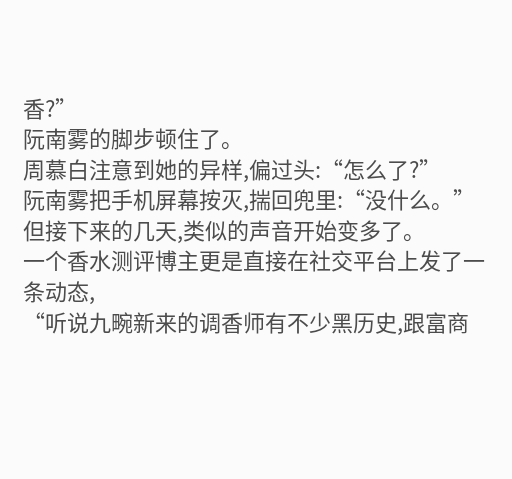香?”
阮南雾的脚步顿住了。
周慕白注意到她的异样,偏过头:“怎么了?”
阮南雾把手机屏幕按灭,揣回兜里:“没什么。”
但接下来的几天,类似的声音开始变多了。
一个香水测评博主更是直接在社交平台上发了一条动态,
“听说九畹新来的调香师有不少黑历史,跟富商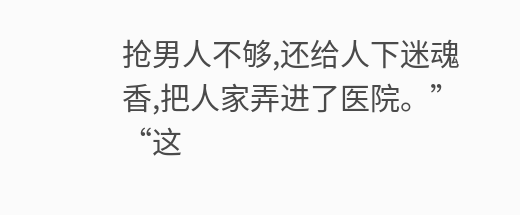抢男人不够,还给人下迷魂香,把人家弄进了医院。”
“这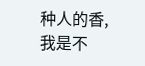种人的香,我是不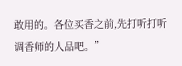敢用的。各位买香之前,先打听打听调香师的人品吧。”